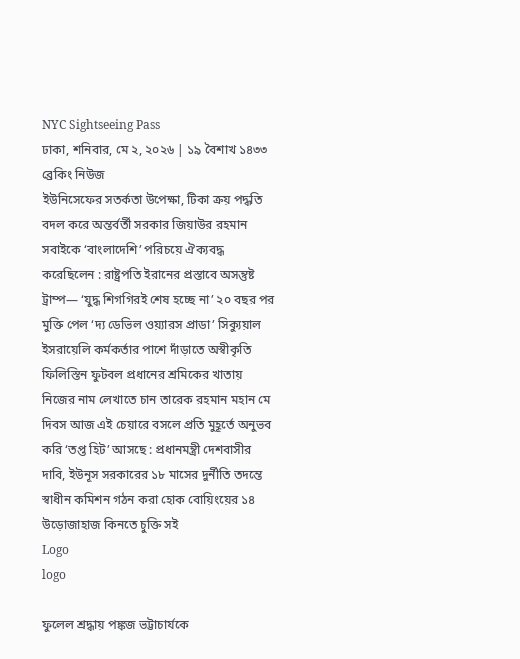NYC Sightseeing Pass
ঢাকা, শনিবার, মে ২, ২০২৬ | ১৯ বৈশাখ ১৪৩৩
ব্রেকিং নিউজ
ইউনিসেফের সতর্কতা উপেক্ষা, টিকা ক্রয় পদ্ধতি বদল করে অন্তর্বর্তী সরকার জিয়াউর রহমান সবাইকে ‘বাংলাদেশি’ পরিচয়ে ঐক্যবদ্ধ করেছিলেন : রাষ্ট্রপতি ইরানের প্রস্তাবে অসন্তুষ্ট ট্রাম্প— ‘যুদ্ধ শিগগিরই শেষ হচ্ছে না’ ২০ বছর পর মুক্তি পেল ‘দ্য ডেভিল ওয়্যারস প্রাডা’ সিক্যুয়াল ইসরায়েলি কর্মকর্তার পাশে দাঁড়াতে অস্বীকৃতি ফিলিস্তিন ফুটবল প্রধানের শ্রমিকের খাতায় নিজের নাম লেখাতে চান তারেক রহমান মহান মে দিবস আজ এই চেয়ারে বসলে প্রতি মুহূর্তে অনুভব করি ‘তপ্ত হিট’ আসছে : প্রধানমন্ত্রী দেশবাসীর দাবি, ইউনূস সরকারের ১৮ মাসের দুর্নীতি তদন্তে স্বাধীন কমিশন গঠন করা হোক বোয়িংয়ের ১৪ উড়োজাহাজ কিনতে চুক্তি সই
Logo
logo

ফুলেল শ্রদ্ধায় পঙ্কজ ভট্টাচার্যকে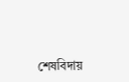শেষবিদায়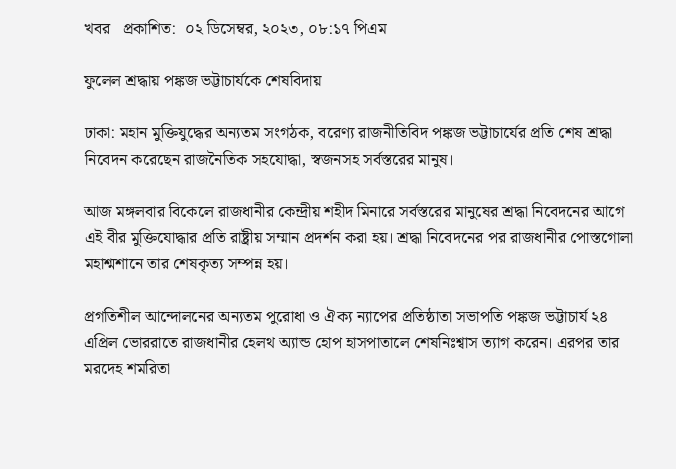খবর   প্রকাশিত:  ০২ ডিসেম্বর, ২০২৩, ০৮:১৭ পিএম

ফুলেল শ্রদ্ধায় পঙ্কজ ভট্টাচার্যকে শেষবিদায়

ঢাকা: মহান মুক্তিযুদ্ধের অন্যতম সংগঠক, বরেণ্য রাজনীতিবিদ পঙ্কজ ভট্টাচার্যের প্রতি শেষ শ্রদ্ধা নিবেদন করেছেন রাজনৈতিক সহযোদ্ধা, স্বজনসহ সর্বস্তরের মানুষ।

আজ মঙ্গলবার বিকেলে রাজধানীর কেন্দ্রীয় শহীদ মিনারে সর্বস্তরের মানুষের শ্রদ্ধা নিবেদনের আগে এই বীর মুক্তিযোদ্ধার প্রতি রাষ্ট্রীয় সম্মান প্রদর্শন করা হয়। শ্রদ্ধা নিবেদনের পর রাজধানীর পোস্তগোলা মহাশ্মশানে তার শেষকৃত্য সম্পন্ন হয়।

প্রগতিশীল আন্দোলনের অন্যতম পুরোধা ও ঐক্য ন্যাপের প্রতিষ্ঠাতা সভাপতি পঙ্কজ ভট্টাচার্য ২৪ এপ্রিল ভোররাতে রাজধানীর হেলথ অ্যান্ড হোপ হাসপাতালে শেষনিঃশ্বাস ত্যাগ করেন। এরপর তার মরদেহ শমরিতা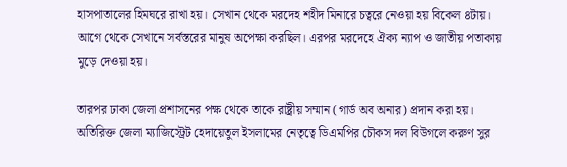হাসপাতালের হিমঘরে রাখা হয়। সেখান থেকে মরদেহ শহীদ মিনারে চত্বরে নেওয়া হয় বিকেল ৪টায়। আগে থেকে সেখানে সর্বস্তরের মানুষ অপেক্ষা করছিল। এরপর মরদেহে ঐক্য ন্যাপ ও জাতীয় পতাকায় মুড়ে দেওয়া হয়।

তারপর ঢাকা জেলা প্রশাসনের পক্ষ থেকে তাকে রাষ্ট্রীয় সম্মান (গার্ড অব অনার) প্রদান করা হয়। অতিরিক্ত জেলা ম্যাজিস্ট্রেট হেদায়েতুল ইসলামের নেতৃত্বে ডিএমপির চৌকস দল বিউগলে করুণ সুর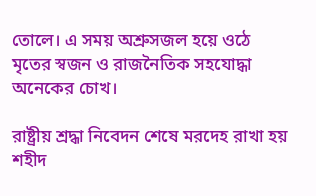তোলে। এ সময় অশ্রুসজল হয়ে ওঠে মৃতের স্বজন ও রাজনৈতিক সহযোদ্ধা অনেকের চোখ।

রাষ্ট্রীয় শ্রদ্ধা নিবেদন শেষে মরদেহ রাখা হয় শহীদ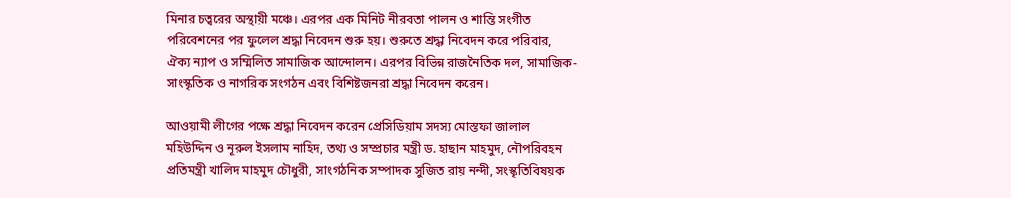মিনার চত্বরের অস্থায়ী মঞ্চে। এরপর এক মিনিট নীরবতা পালন ও শান্তি সংগীত পরিবেশনের পর ফুলেল শ্রদ্ধা নিবেদন শুরু হয়। শুরুতে শ্রদ্ধা নিবেদন করে পরিবার, ঐক্য ন্যাপ ও সম্মিলিত সামাজিক আন্দোলন। এরপর বিভিন্ন রাজনৈতিক দল, সামাজিক-সাংস্কৃতিক ও নাগরিক সংগঠন এবং বিশিষ্টজনরা শ্রদ্ধা নিবেদন করেন।

আওয়ামী লীগের পক্ষে শ্রদ্ধা নিবেদন করেন প্রেসিডিয়াম সদস্য মোস্তফা জালাল মহিউদ্দিন ও নূরুল ইসলাম নাহিদ, তথ্য ও সম্প্রচার মন্ত্রী ড. হাছান মাহমুদ, নৌপরিবহন প্রতিমন্ত্রী খালিদ মাহমুদ চৌধুরী, সাংগঠনিক সম্পাদক সুজিত রায় নন্দী, সংস্কৃতিবিষয়ক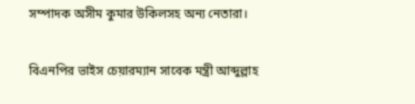সম্পাদক অসীম কুমার উকিলসহ অন্য নেতারা।

বিএনপির ভাইস চেয়ারম্যান সাবেক মন্ত্রী আব্দুল্লাহ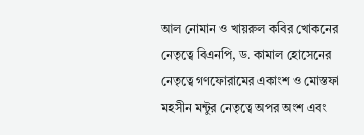আল নোমান ও খায়রুল কবির খোকনের নেতৃত্বে বিএনপি, ড. কামাল হোসেনের নেতৃত্বে গণফোরামের একাংশ ও মোস্তফা মহসীন মন্টুর নেতৃত্বে অপর অংশ এবং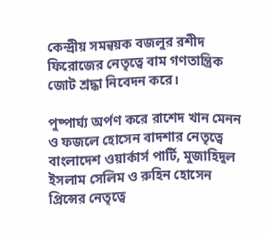কেন্দ্রীয় সমন্বয়ক বজলুর রশীদ ফিরোজের নেতৃত্বে বাম গণতান্ত্রিক জোট শ্রদ্ধা নিবেদন করে।

পুষ্পার্ঘ্য অর্পণ করে রাশেদ খান মেনন ও ফজলে হোসেন বাদশার নেতৃত্বে বাংলাদেশ ওয়ার্কার্স পার্টি, মুজাহিদুল ইসলাম সেলিম ও রুহিন হোসেন প্রিন্সের নেতৃত্বে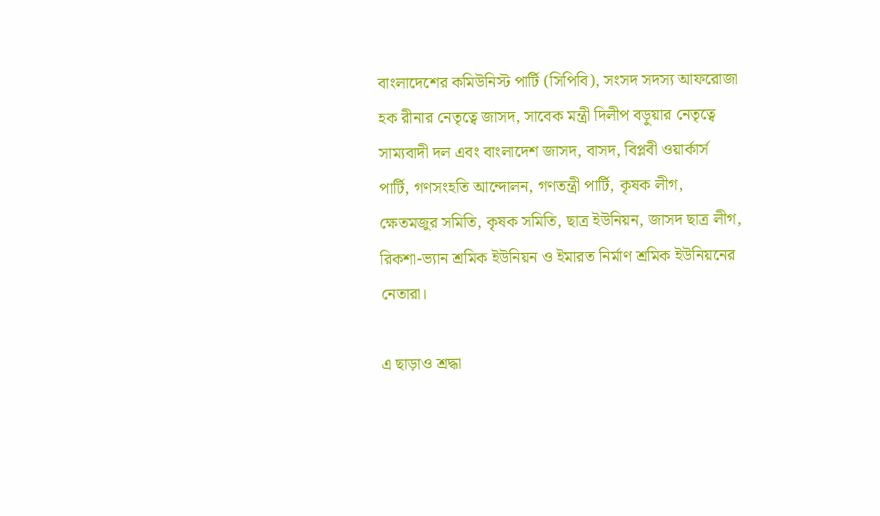বাংলাদেশের কমিউনিস্ট পার্টি (সিপিবি), সংসদ সদস্য আফরোজা হক রীনার নেতৃত্বে জাসদ, সাবেক মন্ত্রী দিলীপ বড়ুয়ার নেতৃত্বে সাম্যবাদী দল এবং বাংলাদেশ জাসদ, বাসদ, বিপ্লবী ওয়ার্কার্স পার্টি, গণসংহতি আন্দোলন, গণতন্ত্রী পার্টি, কৃষক লীগ, ক্ষেতমজুর সমিতি, কৃষক সমিতি, ছাত্র ইউনিয়ন, জাসদ ছাত্র লীগ, রিকশা-ভ্যান শ্রমিক ইউনিয়ন ও ইমারত নির্মাণ শ্রমিক ইউনিয়নের নেতারা।

এ ছাড়াও শ্রদ্ধা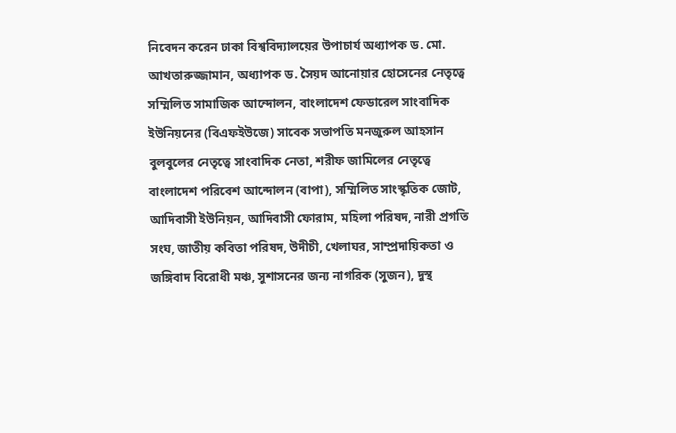নিবেদন করেন ঢাকা বিশ্ববিদ্যালয়ের উপাচার্য অধ্যাপক ড. মো. আখতারুজ্জামান, অধ্যাপক ড. সৈয়দ আনোয়ার হোসেনের নেতৃত্বে সম্মিলিত সামাজিক আন্দোলন, বাংলাদেশ ফেডারেল সাংবাদিক ইউনিয়নের (বিএফইউজে) সাবেক সভাপতি মনজুরুল আহসান বুলবুলের নেতৃত্বে সাংবাদিক নেতা, শরীফ জামিলের নেতৃত্বে বাংলাদেশ পরিবেশ আন্দোলন (বাপা), সম্মিলিত সাংস্কৃতিক জোট, আদিবাসী ইউনিয়ন, আদিবাসী ফোরাম, মহিলা পরিষদ, নারী প্রগতি সংঘ, জাতীয় কবিতা পরিষদ, উদীচী, খেলাঘর, সাম্প্রদায়িকতা ও জঙ্গিবাদ বিরোধী মঞ্চ, সুশাসনের জন্য নাগরিক (সুজন), দুস্থ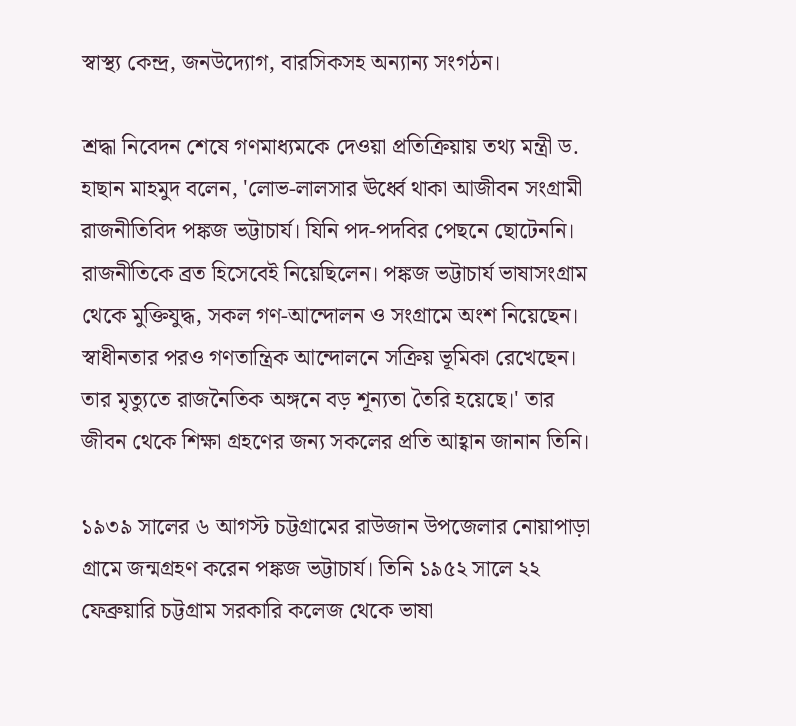স্বাস্থ্য কেন্দ্র, জনউদ্যোগ, বারসিকসহ অন্যান্য সংগঠন।

শ্রদ্ধা নিবেদন শেষে গণমাধ্যমকে দেওয়া প্রতিক্রিয়ায় তথ্য মন্ত্রী ড. হাছান মাহমুদ বলেন, 'লোভ-লালসার ঊর্ধ্বে থাকা আজীবন সংগ্রামী রাজনীতিবিদ পঙ্কজ ভট্টাচার্য। যিনি পদ-পদবির পেছনে ছোটেননি। রাজনীতিকে ব্রত হিসেবেই নিয়েছিলেন। পঙ্কজ ভট্টাচার্য ভাষাসংগ্রাম থেকে মুক্তিযুদ্ধ, সকল গণ-আন্দোলন ও সংগ্রামে অংশ নিয়েছেন। স্বাধীনতার পরও গণতান্ত্রিক আন্দোলনে সক্রিয় ভূমিকা রেখেছেন। তার মৃত্যুতে রাজনৈতিক অঙ্গনে বড় শূন্যতা তৈরি হয়েছে।' তার জীবন থেকে শিক্ষা গ্রহণের জন্য সকলের প্রতি আহ্বান জানান তিনি।

১৯৩৯ সালের ৬ আগস্ট চট্টগ্রামের রাউজান উপজেলার নোয়াপাড়া গ্রামে জন্মগ্রহণ করেন পঙ্কজ ভট্টাচার্য। তিনি ১৯৫২ সালে ২২ ফেব্রুয়ারি চট্টগ্রাম সরকারি কলেজ থেকে ভাষা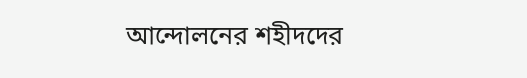আন্দোলনের শহীদদের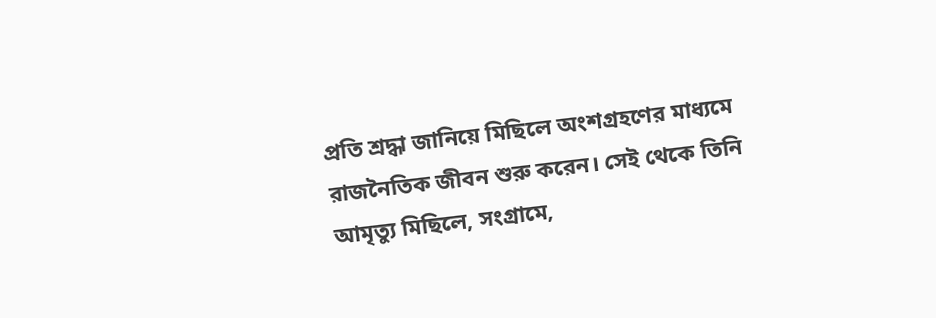প্রতি শ্রদ্ধা জানিয়ে মিছিলে অংশগ্রহণের মাধ্যমে রাজনৈতিক জীবন শুরু করেন। সেই থেকে তিনি আমৃত্যু মিছিলে, সংগ্রামে,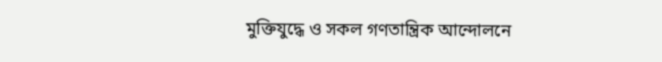মুক্তিযুদ্ধে ও সকল গণতান্ত্রিক আন্দোলনে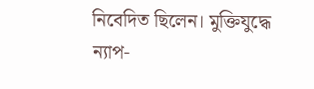নিবেদিত ছিলেন। মুক্তিযুদ্ধে ন্যাপ-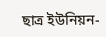ছাত্র ইউনিয়ন-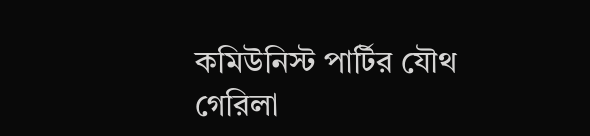কমিউনিস্ট পার্টির যৌথ গেরিলা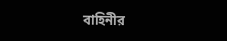বাহিনীর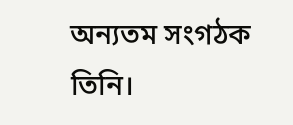অন্যতম সংগঠক তিনি।